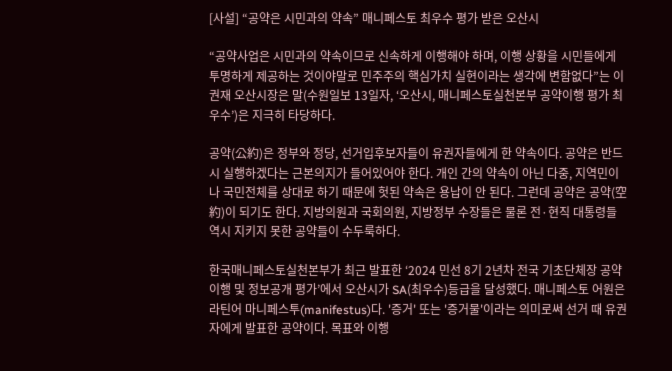[사설] “공약은 시민과의 약속” 매니페스토 최우수 평가 받은 오산시

“공약사업은 시민과의 약속이므로 신속하게 이행해야 하며, 이행 상황을 시민들에게 투명하게 제공하는 것이야말로 민주주의 핵심가치 실현이라는 생각에 변함없다”는 이권재 오산시장은 말(수원일보 13일자, ‘오산시, 매니페스토실천본부 공약이행 평가 최우수’)은 지극히 타당하다.

공약(公約)은 정부와 정당, 선거입후보자들이 유권자들에게 한 약속이다. 공약은 반드시 실행하겠다는 근본의지가 들어있어야 한다. 개인 간의 약속이 아닌 다중, 지역민이나 국민전체를 상대로 하기 때문에 헛된 약속은 용납이 안 된다. 그런데 공약은 공약(空約)이 되기도 한다. 지방의원과 국회의원, 지방정부 수장들은 물론 전·현직 대통령들 역시 지키지 못한 공약들이 수두룩하다.

한국매니페스토실천본부가 최근 발표한 ‘2024 민선 8기 2년차 전국 기초단체장 공약이행 및 정보공개 평가’에서 오산시가 SA(최우수)등급을 달성했다. 매니페스토 어원은 라틴어 마니페스투(manifestus)다. '증거' 또는 '증거물'이라는 의미로써 선거 때 유권자에게 발표한 공약이다. 목표와 이행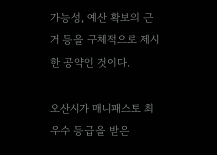가능성, 예산 확보의 근거 등을 구체적으로 제시한 공약인 것이다.

오산시가 매니패스토 최우수 등급을 받은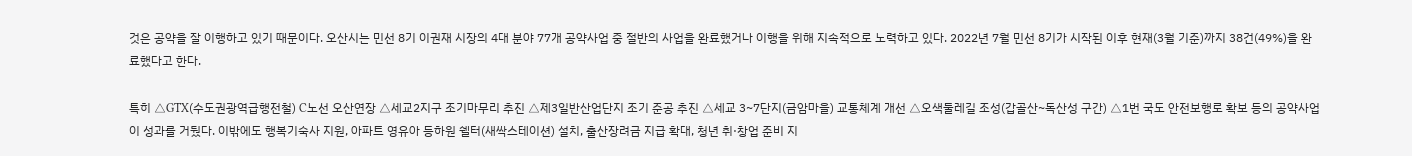것은 공약을 잘 이행하고 있기 때문이다. 오산시는 민선 8기 이권재 시장의 4대 분야 77개 공약사업 중 절반의 사업을 완료했거나 이행을 위해 지속적으로 노력하고 있다. 2022년 7월 민선 8기가 시작된 이후 현재(3월 기준)까지 38건(49%)을 완료했다고 한다.

특히 △GTX(수도권광역급행전철) C노선 오산연장 △세교2지구 조기마무리 추진 △제3일반산업단지 조기 준공 추진 △세교 3~7단지(금암마을) 교통체계 개선 △오색둘레길 조성(갑골산~독산성 구간) △1번 국도 안전보행로 확보 등의 공약사업이 성과를 거뒀다. 이밖에도 행복기숙사 지원, 아파트 영유아 등하원 쉘터(새싹스테이션) 설치, 출산장려금 지급 확대, 청년 취·창업 준비 지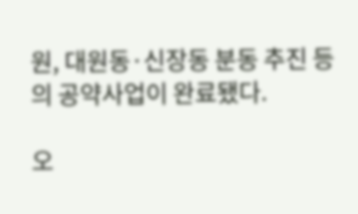원, 대원동·신장동 분동 추진 등의 공약사업이 완료됐다.

오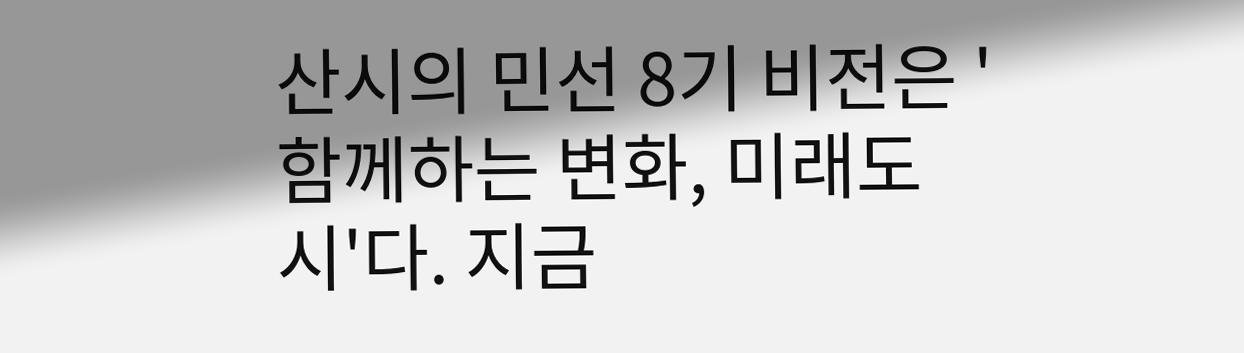산시의 민선 8기 비전은 '함께하는 변화, 미래도시'다. 지금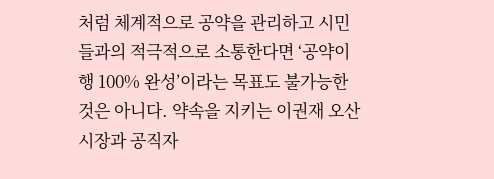처럼 체계적으로 공약을 관리하고 시민들과의 적극적으로 소통한다면 ‘공약이행 100% 완성’이라는 목표도 불가능한 것은 아니다. 약속을 지키는 이권재 오산시장과 공직자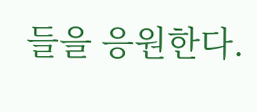들을 응원한다.